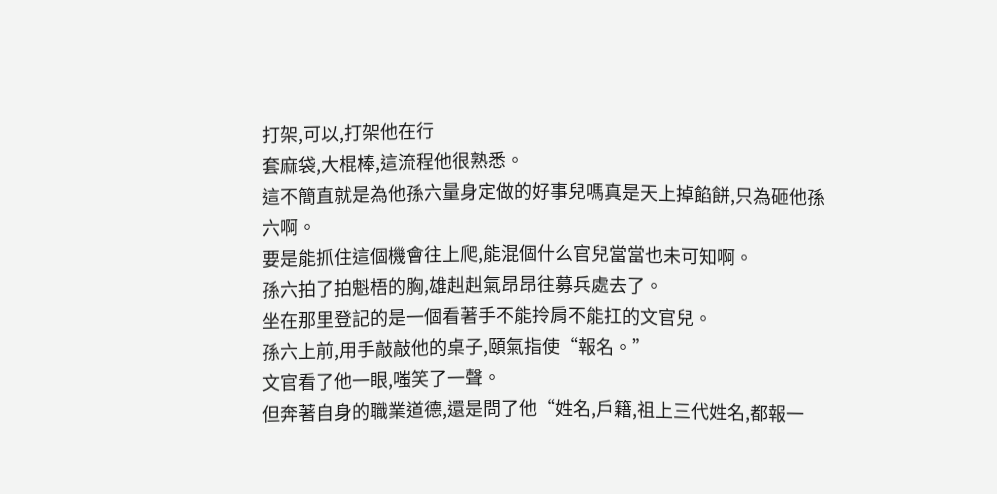打架,可以,打架他在行
套麻袋,大棍棒,這流程他很熟悉。
這不簡直就是為他孫六量身定做的好事兒嗎真是天上掉餡餅,只為砸他孫六啊。
要是能抓住這個機會往上爬,能混個什么官兒當當也未可知啊。
孫六拍了拍魁梧的胸,雄赳赳氣昂昂往募兵處去了。
坐在那里登記的是一個看著手不能拎肩不能扛的文官兒。
孫六上前,用手敲敲他的桌子,頤氣指使“報名。”
文官看了他一眼,嗤笑了一聲。
但奔著自身的職業道德,還是問了他“姓名,戶籍,祖上三代姓名,都報一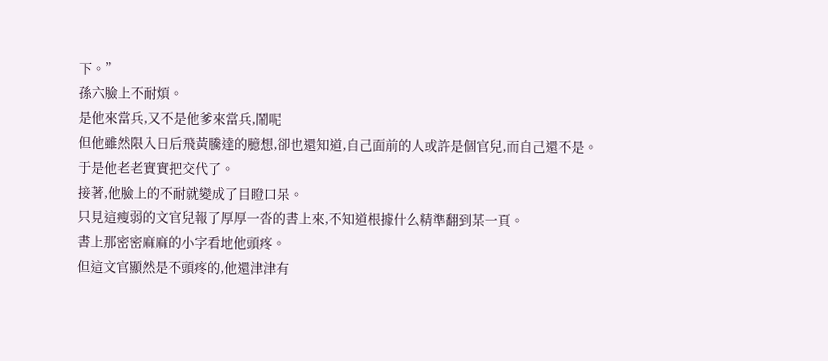下。”
孫六臉上不耐煩。
是他來當兵,又不是他爹來當兵,鬧呢
但他雖然限入日后飛黃騰達的臆想,卻也還知道,自己面前的人或許是個官兒,而自己還不是。
于是他老老實實把交代了。
接著,他臉上的不耐就變成了目瞪口呆。
只見這瘦弱的文官兒報了厚厚一沓的書上來,不知道根據什么精準翻到某一頁。
書上那密密麻麻的小字看地他頭疼。
但這文官顯然是不頭疼的,他還津津有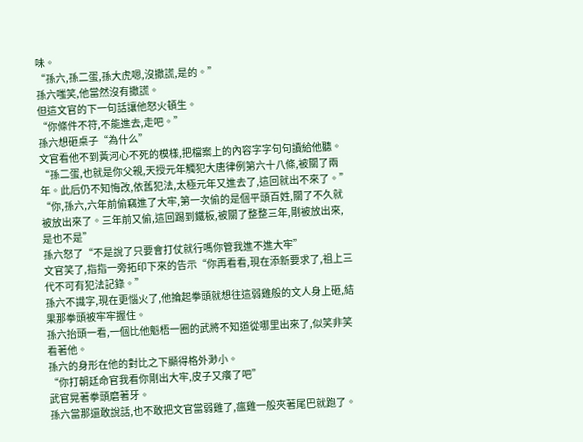味。
“孫六,孫二蛋,孫大虎嗯,沒撒謊,是的。”
孫六嗤笑,他當然沒有撒謊。
但這文官的下一句話讓他怒火頓生。
“你條件不符,不能進去,走吧。”
孫六想砸桌子“為什么”
文官看他不到黃河心不死的模樣,把檔案上的內容字字句句讀給他聽。
“孫二蛋,也就是你父親,天授元年觸犯大唐律例第六十八條,被關了兩年。此后仍不知悔改,依舊犯法,太極元年又進去了,這回就出不來了。”
“你,孫六,六年前偷竊進了大牢,第一次偷的是個平頭百姓,關了不久就被放出來了。三年前又偷,這回踢到鐵板,被關了整整三年,剛被放出來,是也不是”
孫六怒了“不是說了只要會打仗就行嗎你管我進不進大牢”
文官笑了,指指一旁拓印下來的告示“你再看看,現在添新要求了,祖上三代不可有犯法記錄。”
孫六不識字,現在更惱火了,他掄起拳頭就想往這弱雞般的文人身上砸,結果那拳頭被牢牢握住。
孫六抬頭一看,一個比他魁梧一圈的武將不知道從哪里出來了,似笑非笑看著他。
孫六的身形在他的對比之下顯得格外渺小。
“你打朝廷命官我看你剛出大牢,皮子又癢了吧”
武官晃著拳頭磨著牙。
孫六當那還敢說話,也不敢把文官當弱雞了,瘟雞一般夾著尾巴就跑了。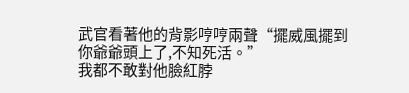武官看著他的背影哼哼兩聲“擺威風擺到你爺爺頭上了,不知死活。”
我都不敢對他臉紅脖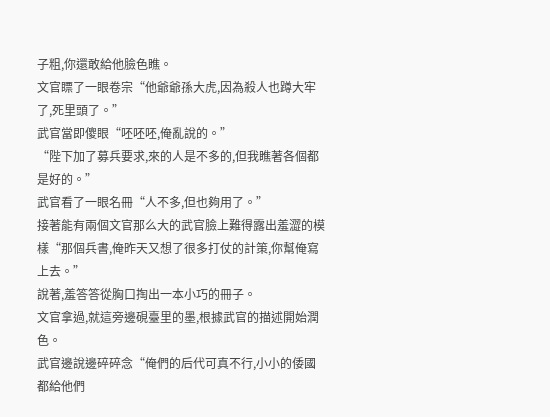子粗,你還敢給他臉色瞧。
文官瞟了一眼卷宗“他爺爺孫大虎,因為殺人也蹲大牢了,死里頭了。”
武官當即傻眼“呸呸呸,俺亂說的。”
“陛下加了募兵要求,來的人是不多的,但我瞧著各個都是好的。”
武官看了一眼名冊“人不多,但也夠用了。”
接著能有兩個文官那么大的武官臉上難得露出羞澀的模樣“那個兵書,俺昨天又想了很多打仗的計策,你幫俺寫上去。”
說著,羞答答從胸口掏出一本小巧的冊子。
文官拿過,就這旁邊硯臺里的墨,根據武官的描述開始潤色。
武官邊說邊碎碎念“俺們的后代可真不行,小小的倭國都給他們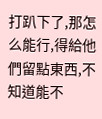打趴下了,那怎么能行,得給他們留點東西,不知道能不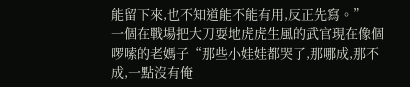能留下來,也不知道能不能有用,反正先寫。”
一個在戰場把大刀耍地虎虎生風的武官現在像個啰嗦的老媽子“那些小娃娃都哭了,那哪成,那不成,一點沒有俺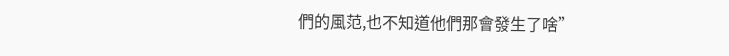們的風范,也不知道他們那會發生了啥”